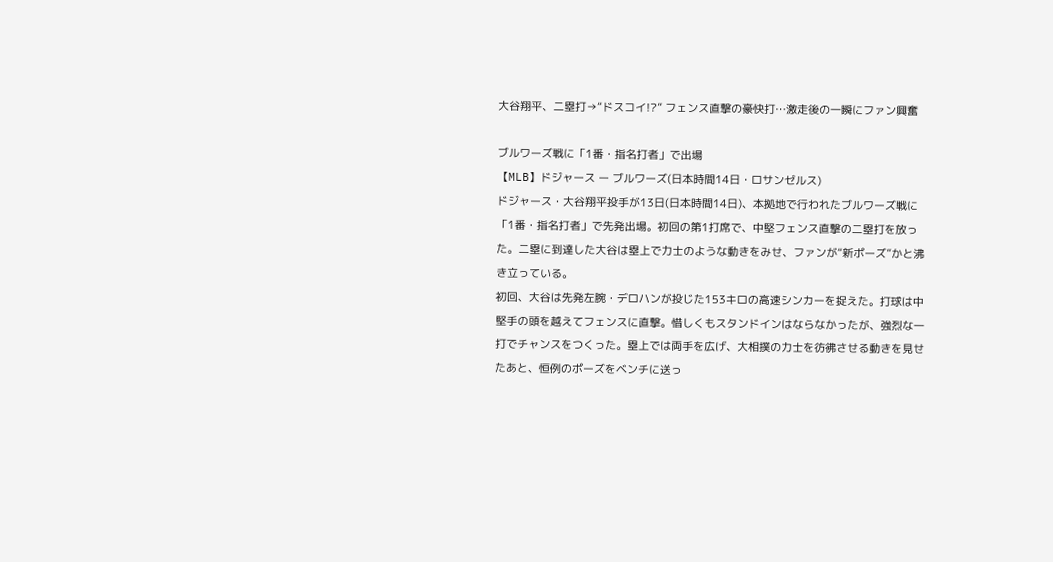大谷翔平、二塁打→“ドスコイ!?” フェンス直撃の豪快打…激走後の一瞬にファン興奮

ブルワーズ戦に「1番・指名打者」で出場
【MLB】ドジャース ー ブルワーズ(日本時間14日・ロサンゼルス)
ドジャース・大谷翔平投手が13日(日本時間14日)、本拠地で行われたブルワーズ戦に「1番・指名打者」で先発出場。初回の第1打席で、中堅フェンス直撃の二塁打を放った。二塁に到達した大谷は塁上で力士のような動きをみせ、ファンが“新ポーズ”かと沸き立っている。
初回、大谷は先発左腕・デロハンが投じた153キロの高速シンカーを捉えた。打球は中堅手の頭を越えてフェンスに直撃。惜しくもスタンドインはならなかったが、強烈な一打でチャンスをつくった。塁上では両手を広げ、大相撲の力士を彷彿させる動きを見せたあと、恒例のポーズをベンチに送っ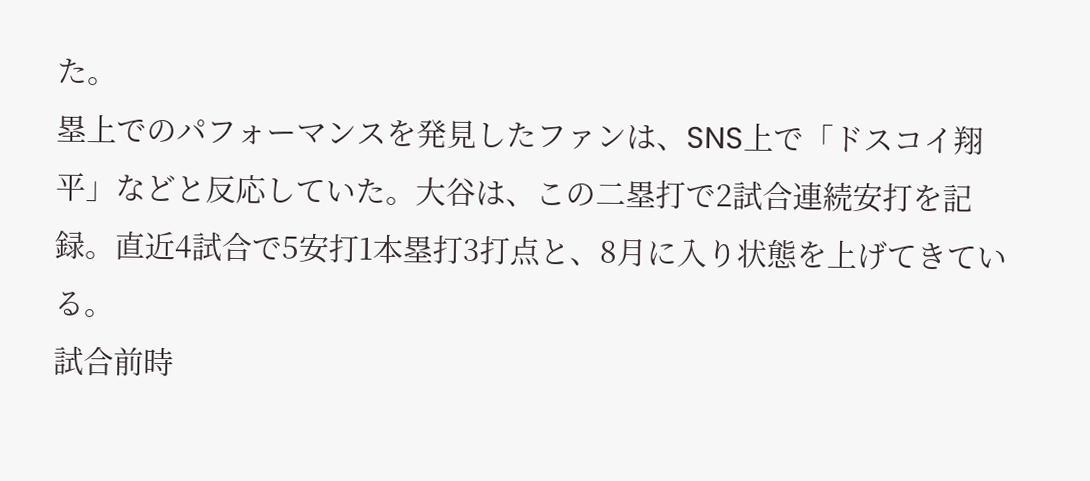た。
塁上でのパフォーマンスを発見したファンは、SNS上で「ドスコイ翔平」などと反応していた。大谷は、この二塁打で2試合連続安打を記録。直近4試合で5安打1本塁打3打点と、8月に入り状態を上げてきている。
試合前時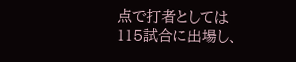点で打者としては115試合に出場し、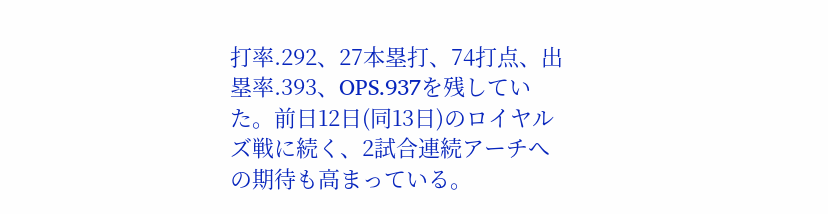打率.292、27本塁打、74打点、出塁率.393、OPS.937を残していた。前日12日(同13日)のロイヤルズ戦に続く、2試合連続アーチへの期待も高まっている。